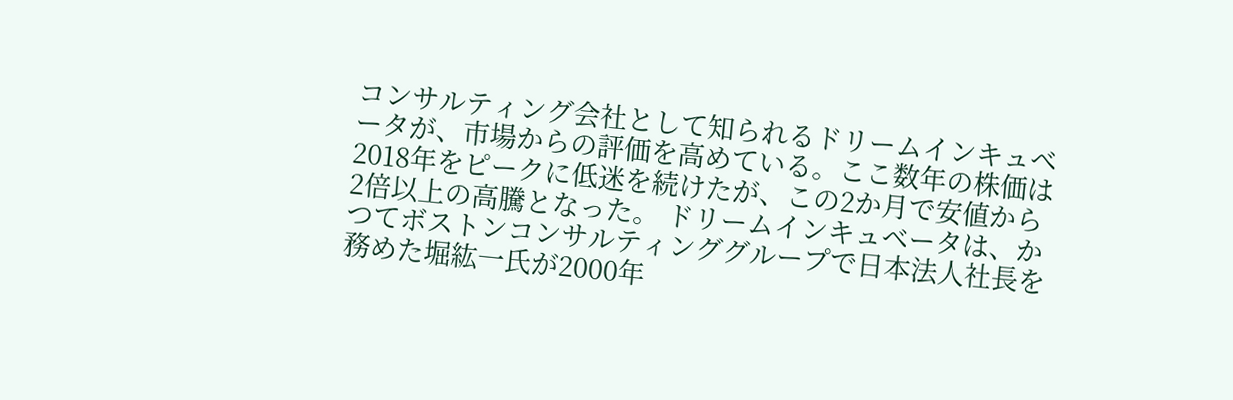コンサルティング会社として知られるドリームインキュベータが、市場からの評価を高めている。ここ数年の株価は2018年をピークに低迷を続けたが、この2か月で安値から2倍以上の高騰となった。 ドリームインキュベータは、かつてボストンコンサルティンググループで日本法人社長を務めた堀紘一氏が2000年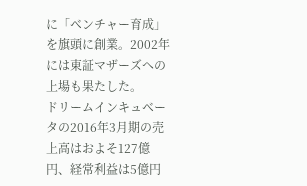に「ベンチャー育成」を旗頭に創業。2002年には東証マザーズへの上場も果たした。
ドリームインキュベータの2016年3月期の売上高はおよそ127億円、経常利益は5億円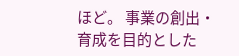ほど。 事業の創出・育成を目的とした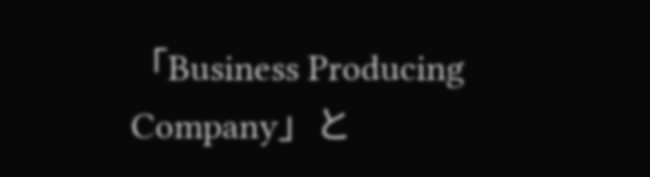「Business Producing Company」と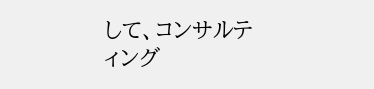して、コンサルティング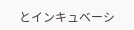とインキュベーシ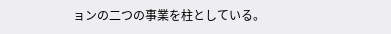ョンの二つの事業を柱としている。